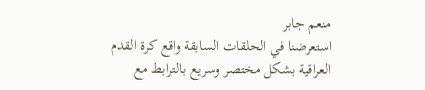منعم جابر
استعرضنا في الحلقات السابقة واقع كرة القدم العراقية بشكل مختصر وسريع بالترابط مع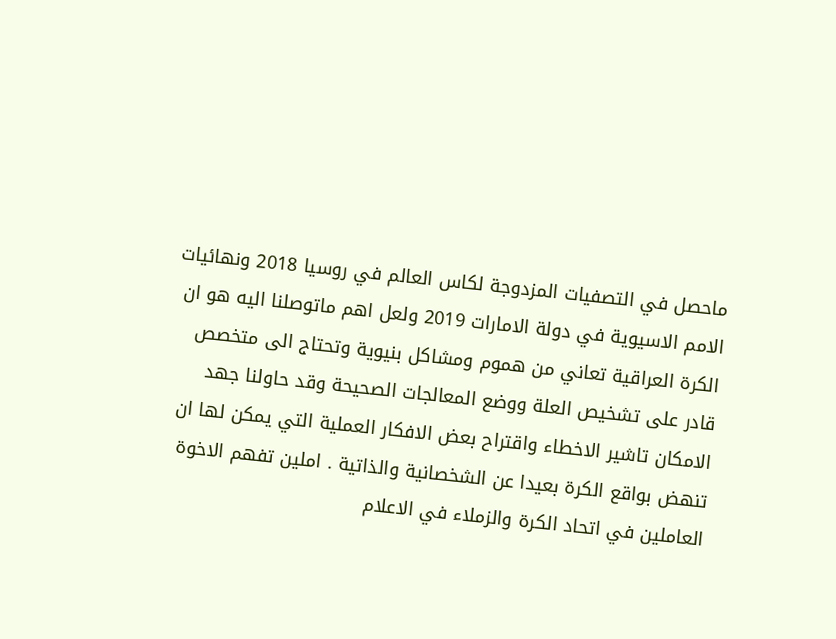ماحصل في التصفيات المزدوجة لكاس العالم في روسيا 2018 ونهائيات الامم الاسيوية في دولة الامارات 2019 ولعل اهم ماتوصلنا اليه هو ان الكرة العراقية تعاني من هموم ومشاكل بنيوية وتحتاج الى متخصص قادر على تشخيص العلة ووضع المعالجات الصحيحة وقد حاولنا جهد الامكان تاشير الاخطاء واقتراح بعض الافكار العملية التي يمكن لها ان تنهض بواقع الكرة بعيدا عن الشخصانية والذاتية . املين تفهم الاخوة العاملين في اتحاد الكرة والزملاء في الاعلام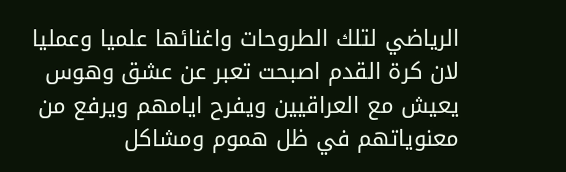الرياضي لتلك الطروحات واغنائها علميا وعمليا لان كرة القدم اصبحت تعبر عن عشق وهوس يعيش مع العراقيين ويفرح ايامهم ويرفع من معنوياتهم في ظل هموم ومشاكل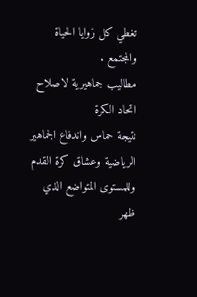تغطي كل زوايا الحياة والمجتمع .
مطاليب جماهيرية لاصلاح
اتحاد الكرة
نتيجة حماس واندفاع الجماهير الرياضية وعشاق كرة القدم وللمستوى المتواضع الذي ظهر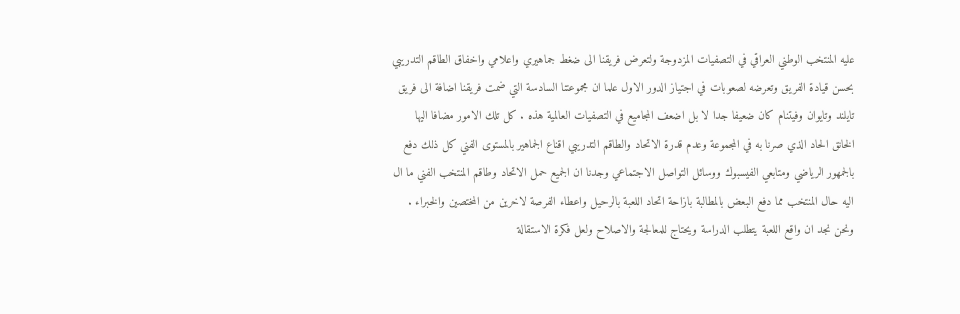عليه المنتخب الوطني العراقي في التصفيات المزدوجة ولتعرض فريقنا الى ضغط جماهيري واعلامي واخفاق الطاقم التدريبي بحسن قيادة الفريق وتعرضه لصعوبات في اجتياز الدور الاول علما ان مجموعتنا السادسة التي ضمت فريقنا اضافة الى فريق تايلند وتايوان وفيتنام كان ضعيفا جدا لا بل اضعف المجاميع في التصفيات العالمية هذه . كل تلك الامور مضافا اليها الخانق الحاد الذي صرنا به في المجموعة وعدم قدرة الاتحاد والطاقم التدريبي اقناع الجماهير بالمستوى الفني كل ذلك دفع بالجمهور الرياضي ومتابعي الفيسبوك ووسائل التواصل الاجتماعي وجدنا ان الجميع حمل الاتحاد وطاقم المنتخب الفني ما ال اليه حال المنتخب مما دفع البعض بالمطالبة بازاحة اتحاد اللعبة بالرحيل واعطاء الفرصة لاخرين من المختصين والخبراء . ونحن نجد ان واقع اللعبة يتطلب الدراسة ويحتاج للمعالجة والاصلاح ولعل فكرة الاستقالة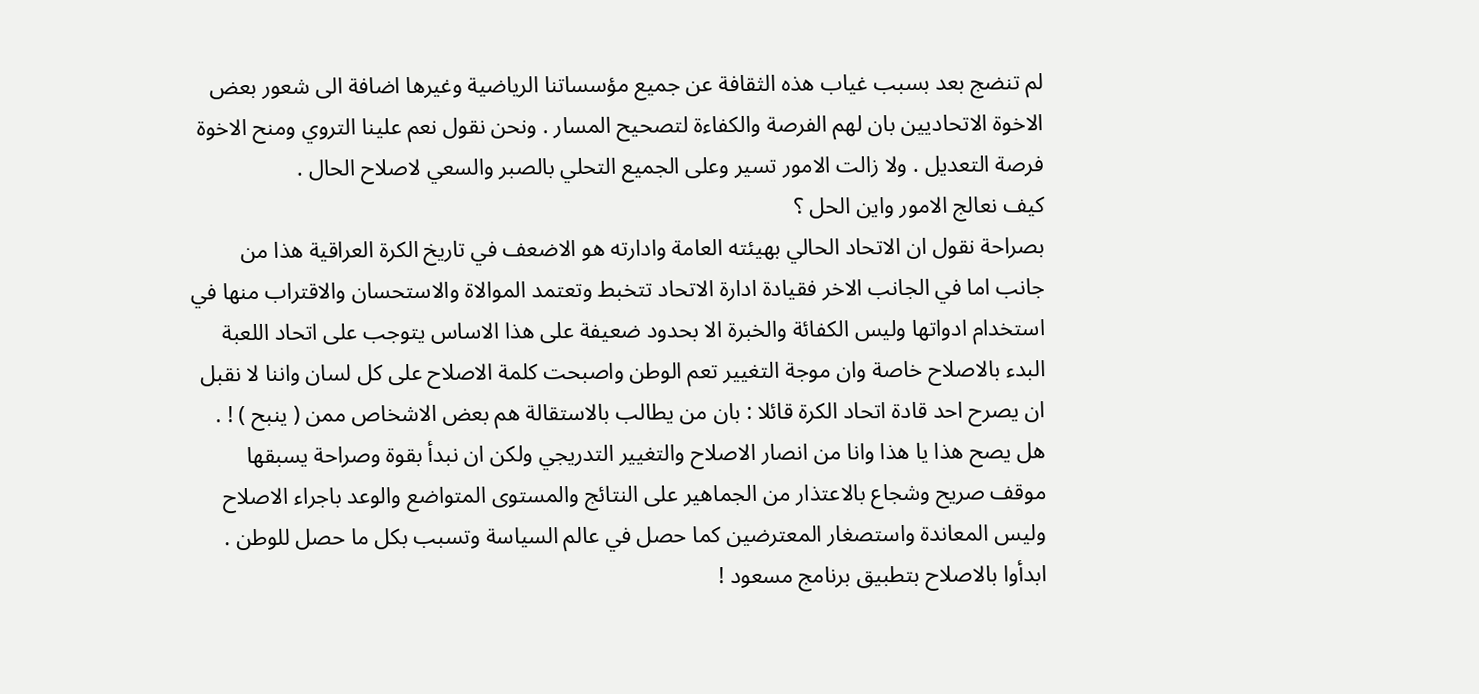لم تنضج بعد بسبب غياب هذه الثقافة عن جميع مؤسساتنا الرياضية وغيرها اضافة الى شعور بعض الاخوة الاتحاديين بان لهم الفرصة والكفاءة لتصحيح المسار . ونحن نقول نعم علينا التروي ومنح الاخوة فرصة التعديل . ولا زالت الامور تسير وعلى الجميع التحلي بالصبر والسعي لاصلاح الحال .
كيف نعالج الامور واين الحل ؟
بصراحة نقول ان الاتحاد الحالي بهيئته العامة وادارته هو الاضعف في تاريخ الكرة العراقية هذا من جانب اما في الجانب الاخر فقيادة ادارة الاتحاد تتخبط وتعتمد الموالاة والاستحسان والاقتراب منها في استخدام ادواتها وليس الكفائة والخبرة الا بحدود ضعيفة على هذا الاساس يتوجب على اتحاد اللعبة البدء بالاصلاح خاصة وان موجة التغيير تعم الوطن واصبحت كلمة الاصلاح على كل لسان واننا لا نقبل ان يصرح احد قادة اتحاد الكرة قائلا : بان من يطالب بالاستقالة هم بعض الاشخاص ممن ( ينبح ) ! . هل يصح هذا يا هذا وانا من انصار الاصلاح والتغيير التدريجي ولكن ان نبدأ بقوة وصراحة يسبقها موقف صريح وشجاع بالاعتذار من الجماهير على النتائج والمستوى المتواضع والوعد باجراء الاصلاح وليس المعاندة واستصغار المعترضين كما حصل في عالم السياسة وتسبب بكل ما حصل للوطن .
ابدأوا بالاصلاح بتطبيق برنامج مسعود !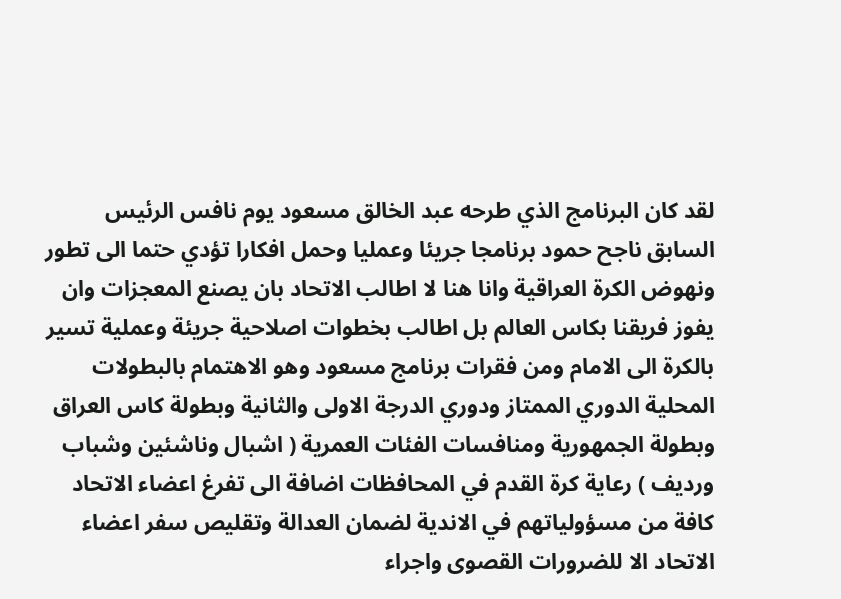لقد كان البرنامج الذي طرحه عبد الخالق مسعود يوم نافس الرئيس السابق ناجح حمود برنامجا جريئا وعمليا وحمل افكارا تؤدي حتما الى تطور ونهوض الكرة العراقية وانا هنا لا اطالب الاتحاد بان يصنع المعجزات وان يفوز فريقنا بكاس العالم بل اطالب بخطوات اصلاحية جريئة وعملية تسير بالكرة الى الامام ومن فقرات برنامج مسعود وهو الاهتمام بالبطولات المحلية الدوري الممتاز ودوري الدرجة الاولى والثانية وبطولة كاس العراق وبطولة الجمهورية ومنافسات الفئات العمرية ( اشبال وناشئين وشباب ورديف ) رعاية كرة القدم في المحافظات اضافة الى تفرغ اعضاء الاتحاد كافة من مسؤولياتهم في الاندية لضمان العدالة وتقليص سفر اعضاء الاتحاد الا للضرورات القصوى واجراء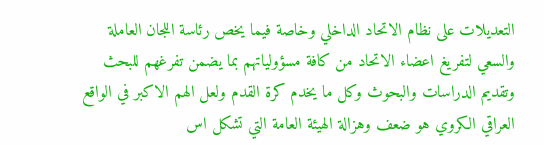التعديلات على نظام الاتحاد الداخلي وخاصة فيما يخص رئاسة اللجان العاملة والسعي لتفريغ اعضاء الاتحاد من كافة مسؤولياتهم بما يضمن تفرغهم للبحث وتقديم الدراسات والبحوث وكل ما يخدم كرة القدم ولعل الهم الاكبر في الواقع العراقي الكروي هو ضعف وهزالة الهيئة العامة التي تشكل اس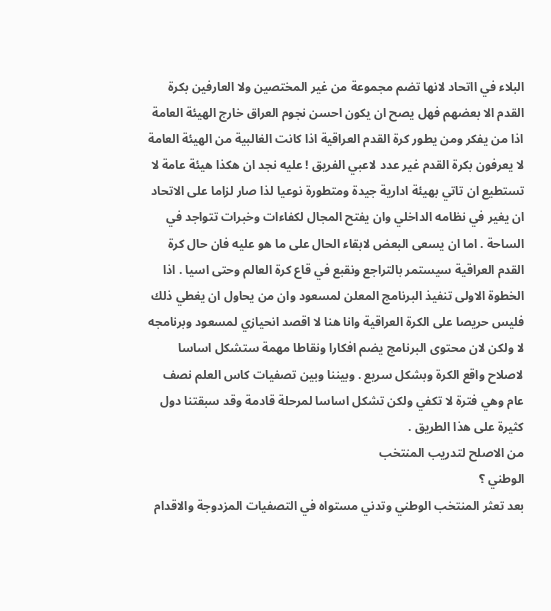البلاء في ااتحاد لانها تضم مجموعة من غير المختصين ولا العارفين بكرة القدم الا بعضهم فهل يصح ان يكون احسن نجوم العراق خارج الهيئة العامة اذا من يفكر ومن يطور كرة القدم العراقية اذا كانت الغالبية من الهيئة العامة لا يعرفون بكرة القدم غير عدد لاعبي الفريق ! عليه نجد ان هكذا هيئة عامة لا تستطيع ان تاتي بهيئة ادارية جيدة ومتطورة نوعيا لذا صار لزاما على الاتحاد ان يغير في نظامه الداخلي وان يفتح المجال لكفاءات وخبرات تتواجد في الساحة . اما ان يسعى البعض لابقاء الحال على ما هو عليه فان حال كرة القدم العراقية سيستمر بالتراجع ونقبع في قاع كرة العالم وحتى اسيا . اذا الخطوة الاولى تنفيذ البرنامج المعلن لمسعود وان من يحاول ان يغطي ذلك فليس حريصا على الكرة العراقية وانا هنا لا اقصد انحيازي لمسعود وبرنامجه لا ولكن لان محتوى البرنامج يضم افكارا ونقاطا مهمة ستشكل اساسا لاصلاح واقع الكرة وبشكل سريع . وبيننا وبين تصفيات كاس العلم نصف عام وهي فترة لا تكفي ولكن تشكل اساسا لمرحلة قادمة وقد سبقتنا دول كثيرة على هذا الطريق .
من الاصلح لتدريب المنتخب
الوطني ؟
بعد تعثر المنتخب الوطني وتدني مستواه في التصفيات المزدوجة والاقدام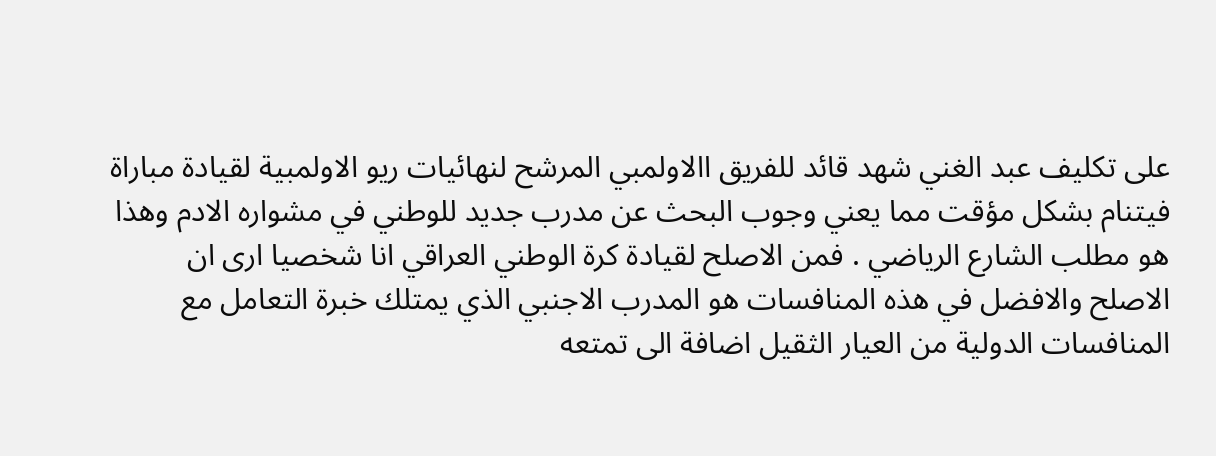على تكليف عبد الغني شهد قائد للفريق االاولمبي المرشح لنهائيات ريو الاولمبية لقيادة مباراة فيتنام بشكل مؤقت مما يعني وجوب البحث عن مدرب جديد للوطني في مشواره الادم وهذا هو مطلب الشارع الرياضي . فمن الاصلح لقيادة كرة الوطني العراقي انا شخصيا ارى ان الاصلح والافضل في هذه المنافسات هو المدرب الاجنبي الذي يمتلك خبرة التعامل مع المنافسات الدولية من العيار الثقيل اضافة الى تمتعه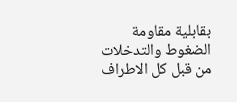بقابلية مقاومة الضغوط والتدخلات من قبل كل الاطراف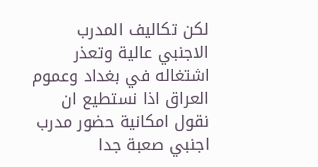لكن تكاليف المدرب الاجنبي عالية وتعذر اشتغاله في بغداد وعموم العراق اذا نستطيع ان نقول امكانية حضور مدرب اجنبي صعبة جدا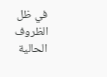في ظل الظروف الحالية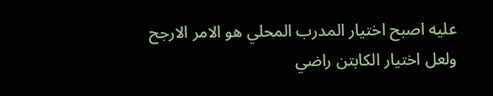عليه اصبح اختيار المدرب المحلي هو الامر الارجح ولعل اختيار الكابتن راضي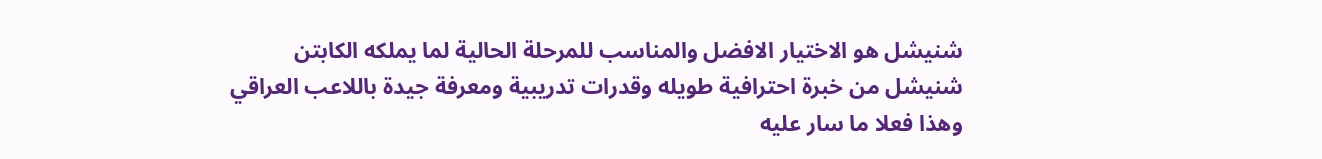شنيشل هو الاختيار الافضل والمناسب للمرحلة الحالية لما يملكه الكابتن شنيشل من خبرة احترافية طويله وقدرات تدريبية ومعرفة جيدة باللاعب العراقي وهذا فعلا ما سار عليه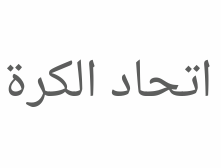اتحاد الكرة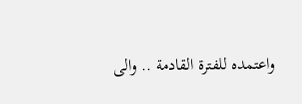واعتمده للفترة القادمة .. والى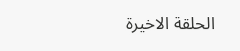الحلقة الاخيرة